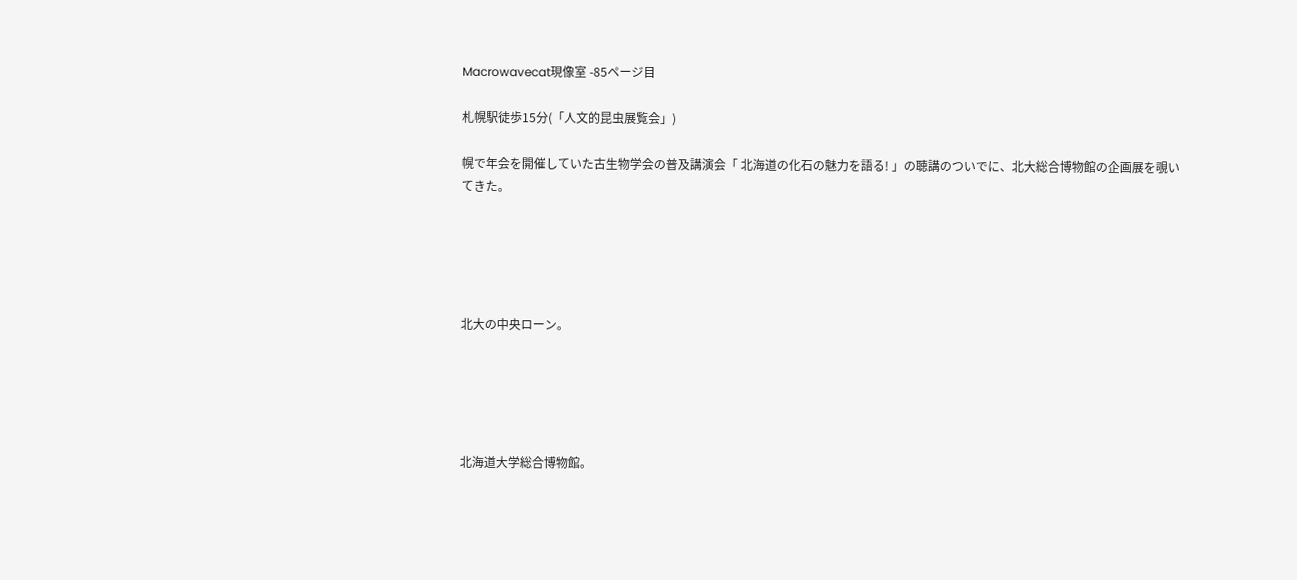Macrowavecat現像室 -85ページ目

札幌駅徒歩15分(「人文的昆虫展覧会」)

幌で年会を開催していた古生物学会の普及講演会「 北海道の化石の魅力を語る! 」の聴講のついでに、北大総合博物館の企画展を覗いてきた。





北大の中央ローン。





北海道大学総合博物館。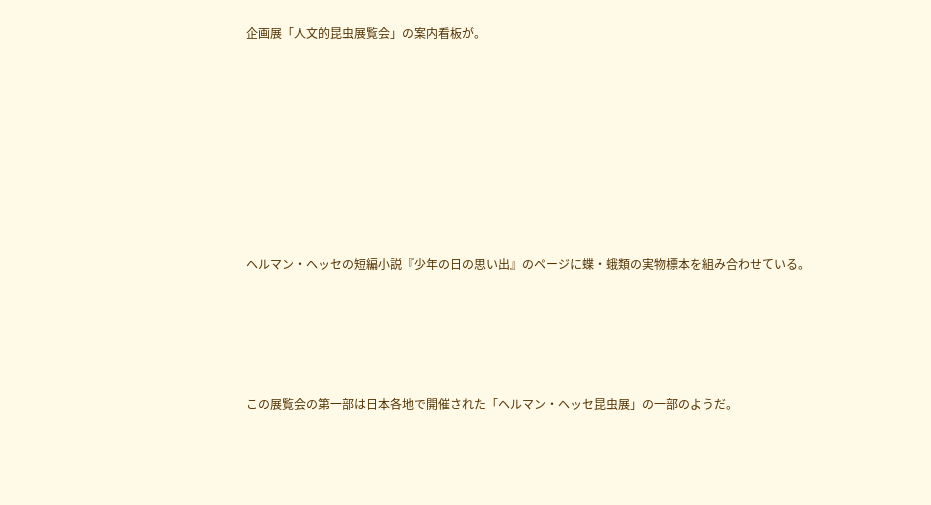企画展「人文的昆虫展覧会」の案内看板が。









ヘルマン・ヘッセの短編小説『少年の日の思い出』のページに蝶・蛾類の実物標本を組み合わせている。





この展覧会の第一部は日本各地で開催された「ヘルマン・ヘッセ昆虫展」の一部のようだ。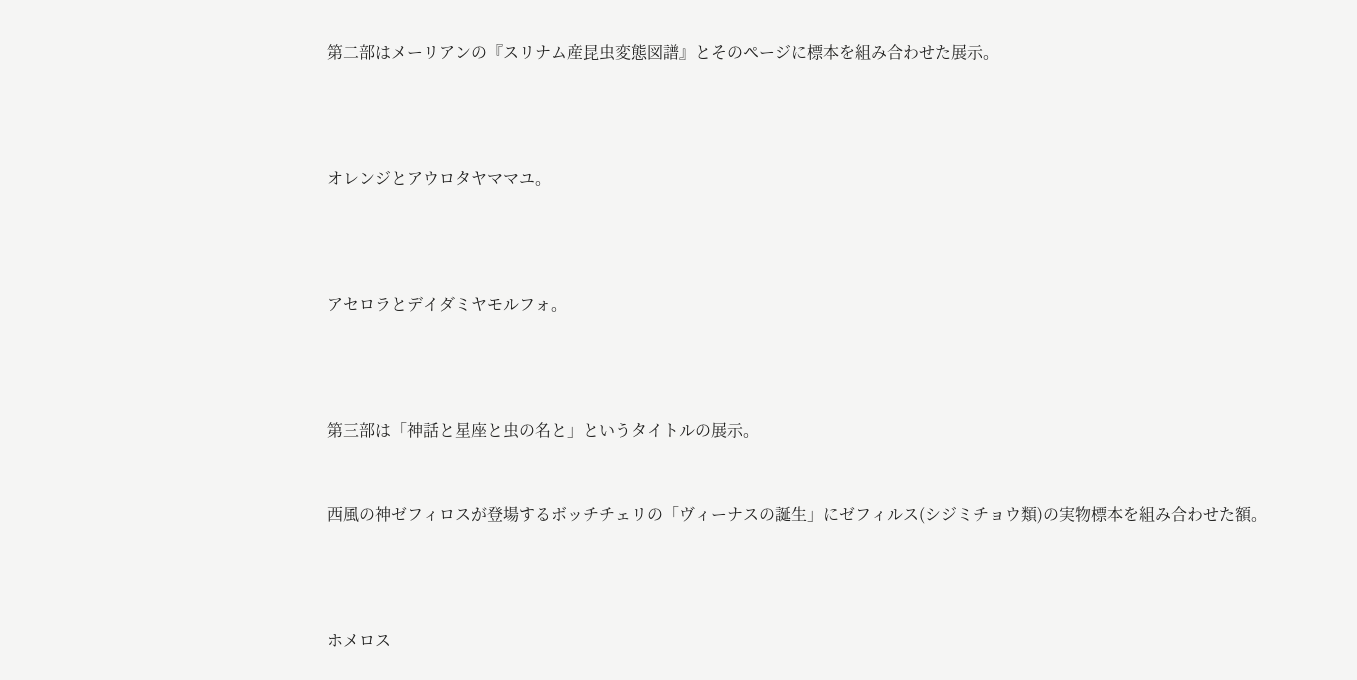第二部はメーリアンの『スリナム産昆虫変態図譜』とそのページに標本を組み合わせた展示。





オレンジとアウロタヤママユ。





アセロラとデイダミヤモルフォ。





第三部は「神話と星座と虫の名と」というタイトルの展示。



西風の神ゼフィロスが登場するボッチチェリの「ヴィーナスの誕生」にゼフィルス(シジミチョウ類)の実物標本を組み合わせた額。





ホメロス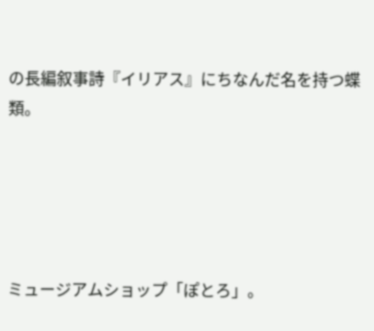の長編叙事詩『イリアス』にちなんだ名を持つ蝶類。





ミュージアムショップ「ぽとろ」。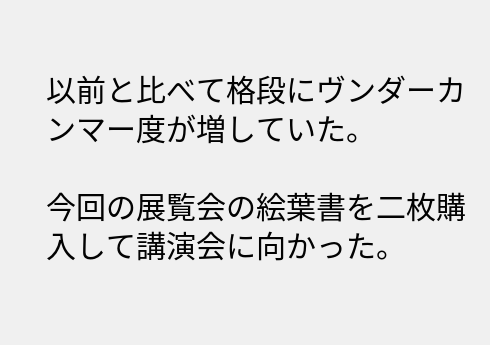以前と比べて格段にヴンダーカンマー度が増していた。

今回の展覧会の絵葉書を二枚購入して講演会に向かった。